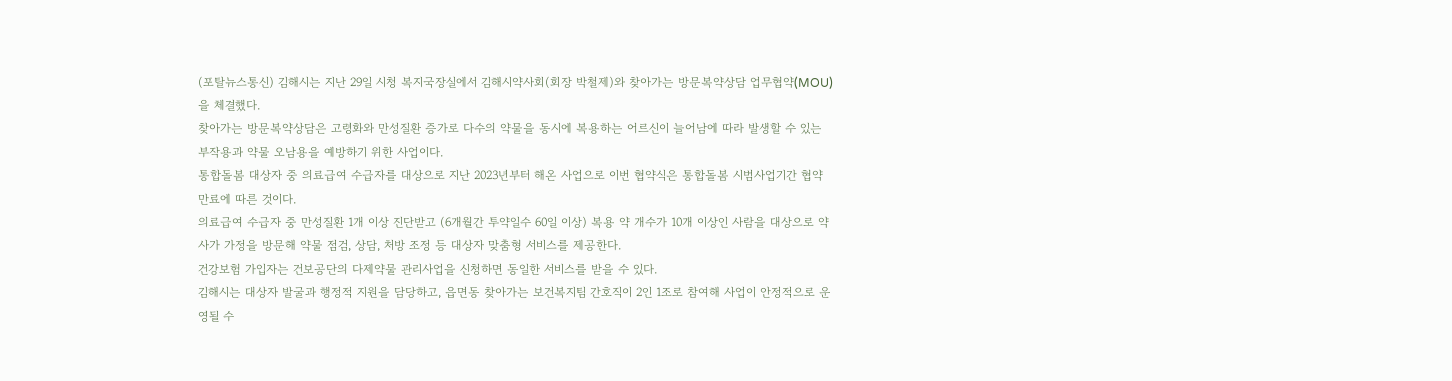(포탈뉴스통신) 김해시는 지난 29일 시청 복지국장실에서 김해시약사회(회장 박철제)와 찾아가는 방문복약상담 업무협약(MOU)을 체결했다.
찾아가는 방문복약상담은 고령화와 만성질환 증가로 다수의 약물을 동시에 복용하는 어르신이 늘어남에 따라 발생할 수 있는 부작용과 약물 오남용을 예방하기 위한 사업이다.
통합돌봄 대상자 중 의료급여 수급자를 대상으로 지난 2023년부터 해온 사업으로 이번 협약식은 통합돌봄 시범사업기간 협약 만료에 따른 것이다.
의료급여 수급자 중 만성질환 1개 이상 진단받고 (6개월간 투약일수 60일 이상) 복용 약 개수가 10개 이상인 사람을 대상으로 약사가 가정을 방문해 약물 점검, 상담, 처방 조정 등 대상자 맞춤형 서비스를 제공한다.
건강보험 가입자는 건보공단의 다제약물 관리사업을 신청하면 동일한 서비스를 받을 수 있다.
김해시는 대상자 발굴과 행정적 지원을 담당하고, 읍면동 찾아가는 보건복지팀 간호직이 2인 1조로 참여해 사업이 안정적으로 운영될 수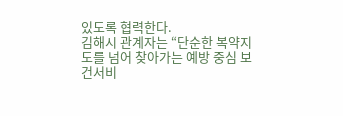있도록 협력한다.
김해시 관계자는 “단순한 복약지도를 넘어 찾아가는 예방 중심 보건서비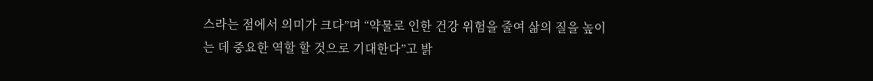스라는 점에서 의미가 크다”며 “약물로 인한 건강 위험을 줄여 삶의 질을 높이는 데 중요한 역할 할 것으로 기대한다”고 밝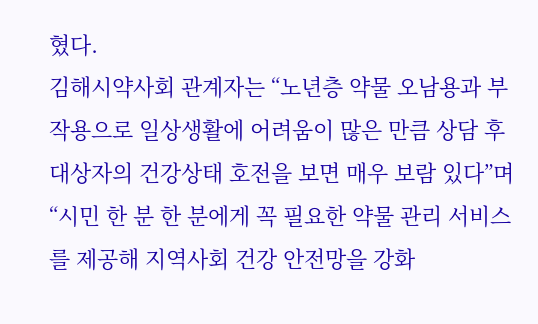혔다.
김해시약사회 관계자는 “노년층 약물 오남용과 부작용으로 일상생활에 어려움이 많은 만큼 상담 후 대상자의 건강상태 호전을 보면 매우 보람 있다”며 “시민 한 분 한 분에게 꼭 필요한 약물 관리 서비스를 제공해 지역사회 건강 안전망을 강화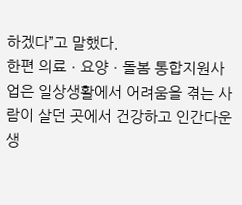하겠다”고 말했다.
한편 의료ㆍ요양ㆍ돌봄 통합지원사업은 일상생활에서 어려움을 겪는 사람이 살던 곳에서 건강하고 인간다운 생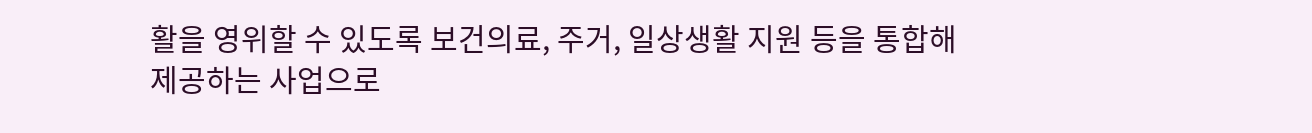활을 영위할 수 있도록 보건의료, 주거, 일상생활 지원 등을 통합해 제공하는 사업으로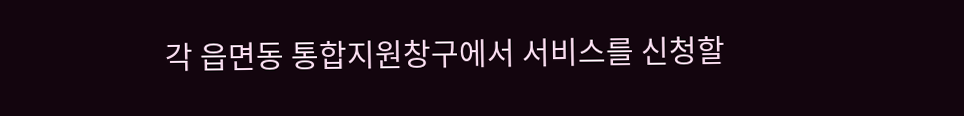각 읍면동 통합지원창구에서 서비스를 신청할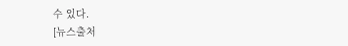수 있다.
[뉴스출처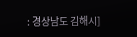: 경상남도 김해시]